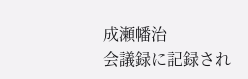成瀬幡治
会議録に記録され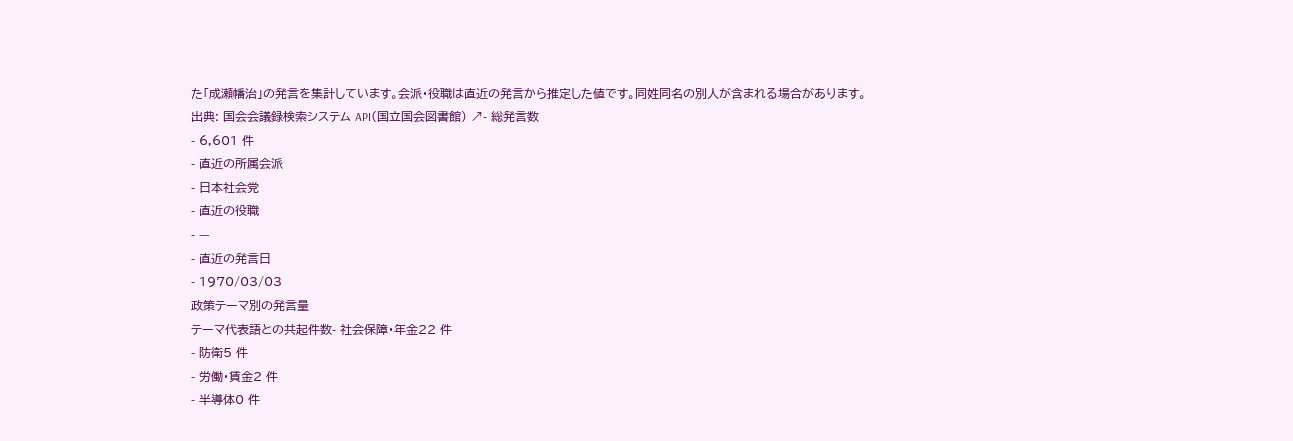た「成瀬幡治」の発言を集計しています。会派・役職は直近の発言から推定した値です。同姓同名の別人が含まれる場合があります。
出典: 国会会議録検索システム API(国立国会図書館) ↗- 総発言数
- 6,601 件
- 直近の所属会派
- 日本社会党
- 直近の役職
- —
- 直近の発言日
- 1970/03/03
政策テーマ別の発言量
テーマ代表語との共起件数- 社会保障・年金22 件
- 防衛5 件
- 労働・賃金2 件
- 半導体0 件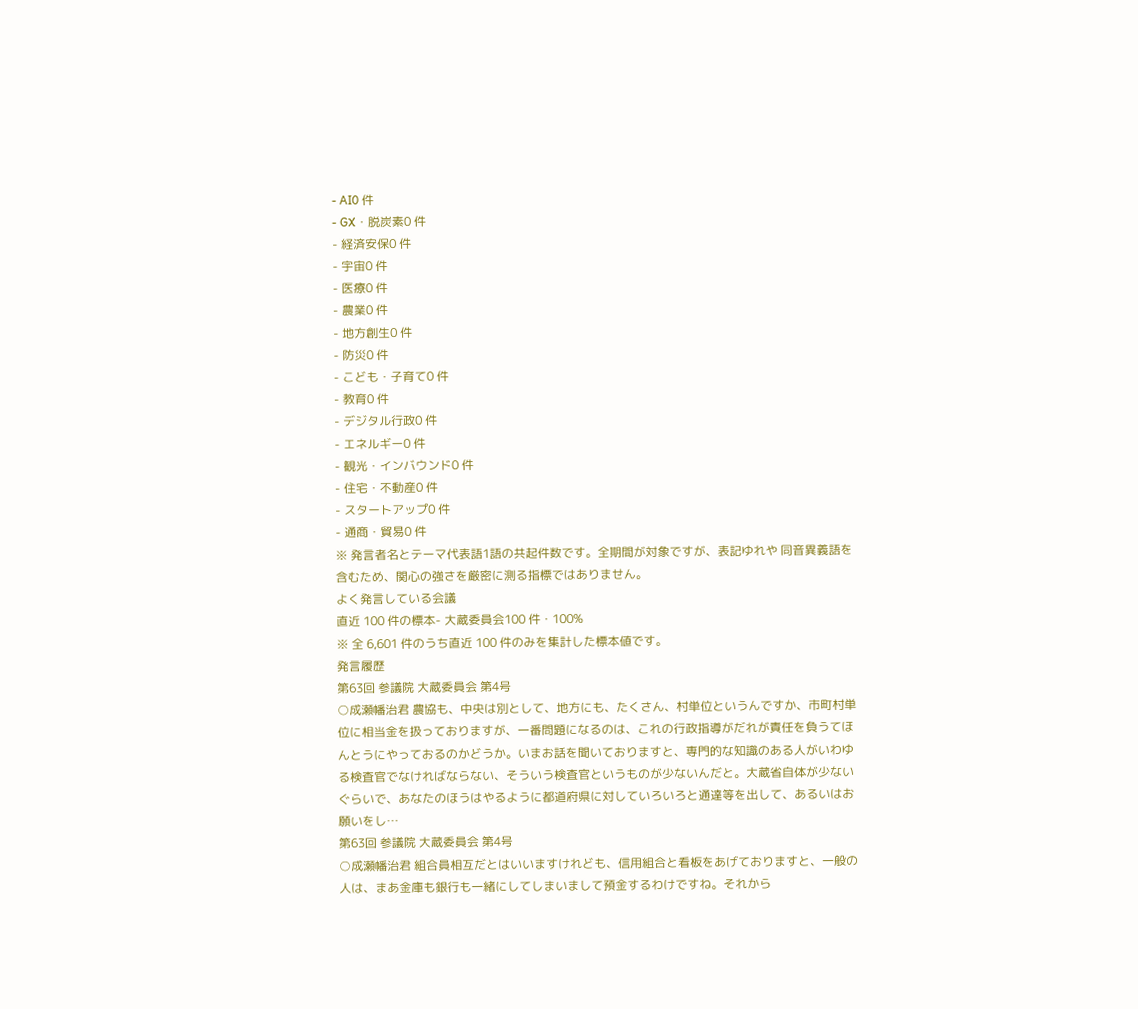- AI0 件
- GX・脱炭素0 件
- 経済安保0 件
- 宇宙0 件
- 医療0 件
- 農業0 件
- 地方創生0 件
- 防災0 件
- こども・子育て0 件
- 教育0 件
- デジタル行政0 件
- エネルギー0 件
- 観光・インバウンド0 件
- 住宅・不動産0 件
- スタートアップ0 件
- 通商・貿易0 件
※ 発言者名とテーマ代表語1語の共起件数です。全期間が対象ですが、表記ゆれや 同音異義語を含むため、関心の強さを厳密に測る指標ではありません。
よく発言している会議
直近 100 件の標本- 大蔵委員会100 件・100%
※ 全 6,601 件のうち直近 100 件のみを集計した標本値です。
発言履歴
第63回 参議院 大蔵委員会 第4号
○成瀬幡治君 農協も、中央は別として、地方にも、たくさん、村単位というんですか、市町村単位に相当金を扱っておりますが、一番問題になるのは、これの行政指導がだれが責任を負うてほんとうにやっておるのかどうか。いまお話を聞いておりますと、専門的な知識のある人がいわゆる検査官でなければならない、そういう検査官というものが少ないんだと。大蔵省自体が少ないぐらいで、あなたのほうはやるように都道府県に対していろいろと通達等を出して、あるいはお願いをし…
第63回 参議院 大蔵委員会 第4号
○成瀬幡治君 組合員相互だとはいいますけれども、信用組合と看板をあげておりますと、一般の人は、まあ金庫も銀行も一緒にしてしまいまして預金するわけですね。それから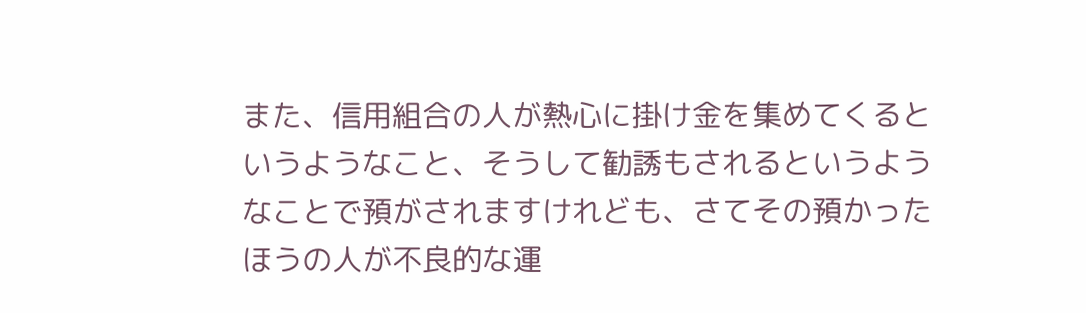また、信用組合の人が熱心に掛け金を集めてくるというようなこと、そうして勧誘もされるというようなことで預がされますけれども、さてその預かったほうの人が不良的な運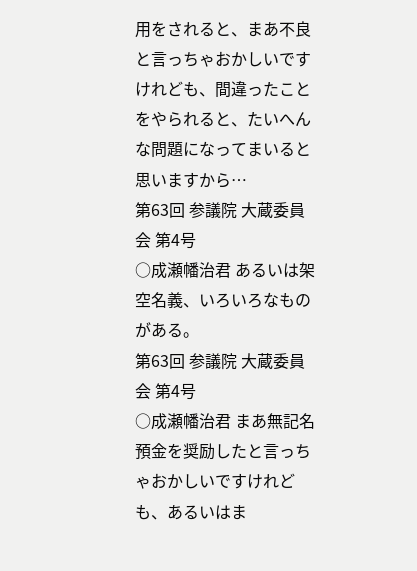用をされると、まあ不良と言っちゃおかしいですけれども、間違ったことをやられると、たいへんな問題になってまいると思いますから…
第63回 参議院 大蔵委員会 第4号
○成瀬幡治君 あるいは架空名義、いろいろなものがある。
第63回 参議院 大蔵委員会 第4号
○成瀬幡治君 まあ無記名預金を奨励したと言っちゃおかしいですけれども、あるいはま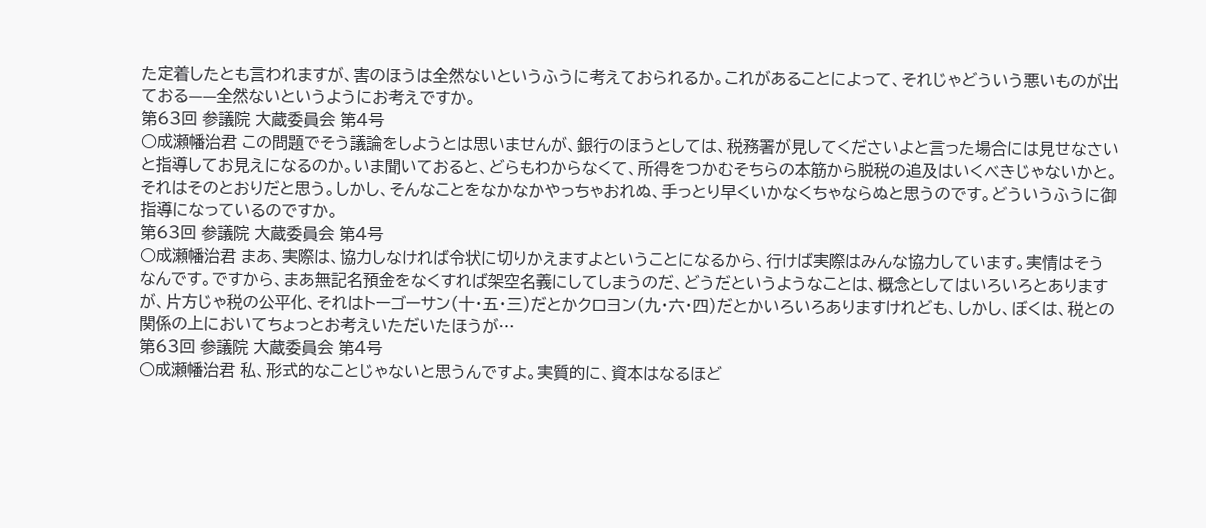た定着したとも言われますが、害のほうは全然ないというふうに考えておられるか。これがあることによって、それじゃどういう悪いものが出ておる——全然ないというようにお考えですか。
第63回 参議院 大蔵委員会 第4号
○成瀬幡治君 この問題でそう議論をしようとは思いませんが、銀行のほうとしては、税務署が見してくださいよと言った場合には見せなさいと指導してお見えになるのか。いま聞いておると、どらもわからなくて、所得をつかむそちらの本筋から脱税の追及はいくべきじゃないかと。それはそのとおりだと思う。しかし、そんなことをなかなかやっちゃおれぬ、手っとり早くいかなくちゃならぬと思うのです。どういうふうに御指導になっているのですか。
第63回 参議院 大蔵委員会 第4号
○成瀬幡治君 まあ、実際は、協力しなければ令状に切りかえますよということになるから、行けば実際はみんな協力しています。実情はそうなんです。ですから、まあ無記名預金をなくすれば架空名義にしてしまうのだ、どうだというようなことは、概念としてはいろいろとありますが、片方じゃ税の公平化、それはトーゴーサン(十・五・三)だとかクロヨン(九・六・四)だとかいろいろありますけれども、しかし、ぼくは、税との関係の上においてちょっとお考えいただいたほうが…
第63回 参議院 大蔵委員会 第4号
○成瀬幡治君 私、形式的なことじゃないと思うんですよ。実質的に、資本はなるほど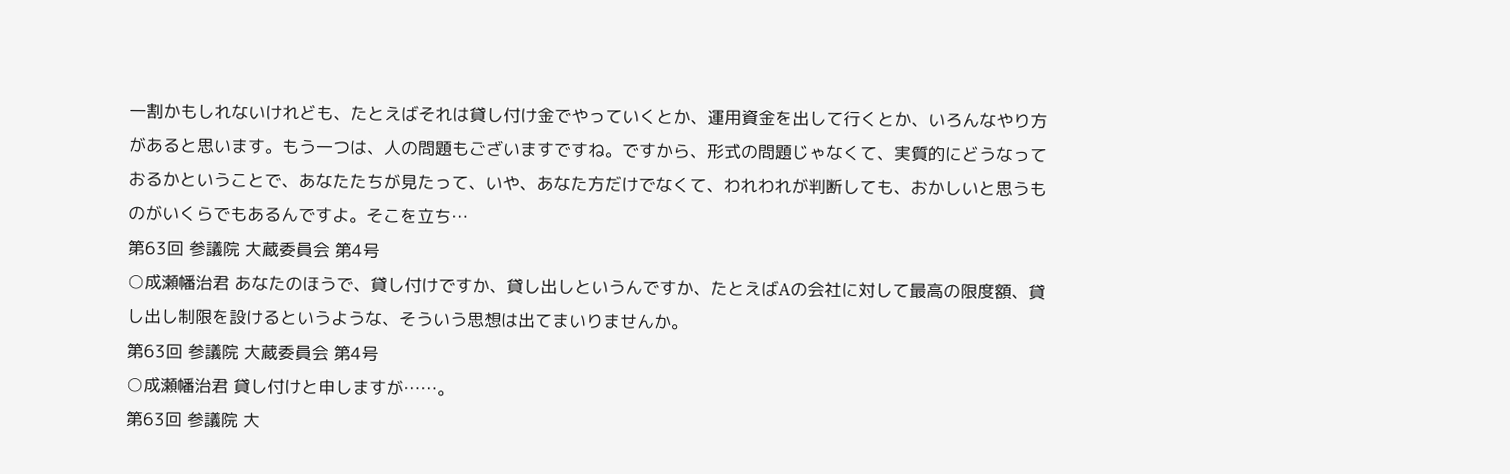一割かもしれないけれども、たとえばそれは貸し付け金でやっていくとか、運用資金を出して行くとか、いろんなやり方があると思います。もう一つは、人の問題もございますですね。ですから、形式の問題じゃなくて、実質的にどうなっておるかということで、あなたたちが見たって、いや、あなた方だけでなくて、われわれが判断しても、おかしいと思うものがいくらでもあるんですよ。そこを立ち…
第63回 参議院 大蔵委員会 第4号
○成瀬幡治君 あなたのほうで、貸し付けですか、貸し出しというんですか、たとえばAの会社に対して最高の限度額、貸し出し制限を設けるというような、そういう思想は出てまいりませんか。
第63回 参議院 大蔵委員会 第4号
○成瀬幡治君 貸し付けと申しますが……。
第63回 参議院 大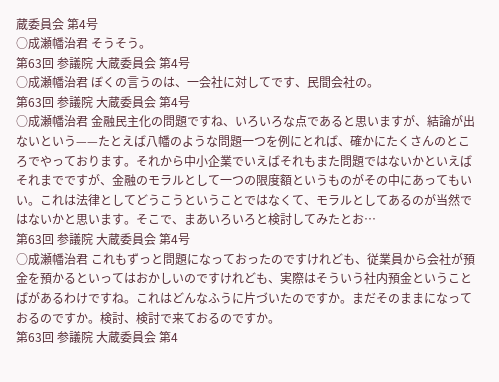蔵委員会 第4号
○成瀬幡治君 そうそう。
第63回 参議院 大蔵委員会 第4号
○成瀬幡治君 ぼくの言うのは、一会社に対してです、民間会社の。
第63回 参議院 大蔵委員会 第4号
○成瀬幡治君 金融民主化の問題ですね、いろいろな点であると思いますが、結論が出ないという——たとえば八幡のような問題一つを例にとれば、確かにたくさんのところでやっております。それから中小企業でいえばそれもまた問題ではないかといえばそれまでですが、金融のモラルとして一つの限度額というものがその中にあってもいい。これは法律としてどうこうということではなくて、モラルとしてあるのが当然ではないかと思います。そこで、まあいろいろと検討してみたとお…
第63回 参議院 大蔵委員会 第4号
○成瀬幡治君 これもずっと問題になっておったのですけれども、従業員から会社が預金を預かるといってはおかしいのですけれども、実際はそういう社内預金ということばがあるわけですね。これはどんなふうに片づいたのですか。まだそのままになっておるのですか。検討、検討で来ておるのですか。
第63回 参議院 大蔵委員会 第4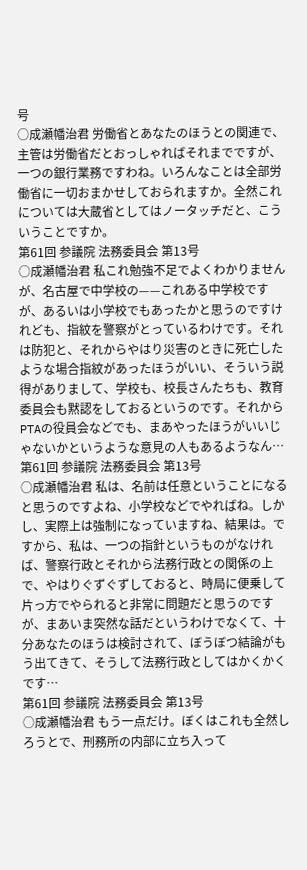号
○成瀬幡治君 労働省とあなたのほうとの関連で、主管は労働省だとおっしゃればそれまでですが、一つの銀行業務ですわね。いろんなことは全部労働省に一切おまかせしておられますか。全然これについては大蔵省としてはノータッチだと、こういうことですか。
第61回 参議院 法務委員会 第13号
○成瀬幡治君 私これ勉強不足でよくわかりませんが、名古屋で中学校の——これある中学校ですが、あるいは小学校でもあったかと思うのですけれども、指紋を警察がとっているわけです。それは防犯と、それからやはり災害のときに死亡したような場合指紋があったほうがいい、そういう説得がありまして、学校も、校長さんたちも、教育委員会も黙認をしておるというのです。それからPTAの役員会などでも、まあやったほうがいいじゃないかというような意見の人もあるようなん…
第61回 参議院 法務委員会 第13号
○成瀬幡治君 私は、名前は任意ということになると思うのですよね、小学校などでやればね。しかし、実際上は強制になっていますね、結果は。ですから、私は、一つの指針というものがなければ、警察行政とそれから法務行政との関係の上で、やはりぐずぐずしておると、時局に便乗して片っ方でやられると非常に問題だと思うのですが、まあいま突然な話だというわけでなくて、十分あなたのほうは検討されて、ぼうぼつ結論がもう出てきて、そうして法務行政としてはかくかくです…
第61回 参議院 法務委員会 第13号
○成瀬幡治君 もう一点だけ。ぼくはこれも全然しろうとで、刑務所の内部に立ち入って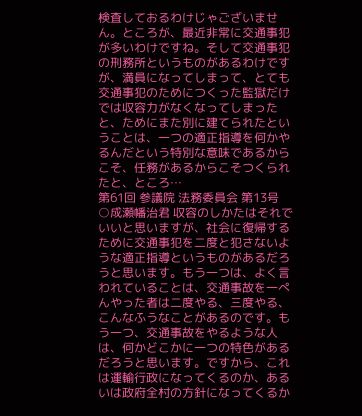検査しておるわけじゃございません。ところが、最近非常に交通事犯が多いわけですね。そして交通事犯の刑務所というものがあるわけですが、満員になってしまって、とても交通事犯のためにつくった監獄だけでは収容力がなくなってしまったと、ためにまた別に建てられたということは、一つの適正指導を何かやるんだという特別な意味であるからこそ、任務があるからこそつくられたと、ところ…
第61回 参議院 法務委員会 第13号
○成瀬幡治君 収容のしかたはそれでいいと思いますが、社会に復帰するために交通事犯を二度と犯さないような適正指導というものがあるだろうと思います。もう一つは、よく言われていることは、交通事故を一ぺんやった者は二度やる、三度やる、こんなふうなことがあるのです。もう一つ、交通事故をやるような人は、何かどこかに一つの特色があるだろうと思います。ですから、これは運輸行政になってくるのか、あるいは政府全村の方針になってくるか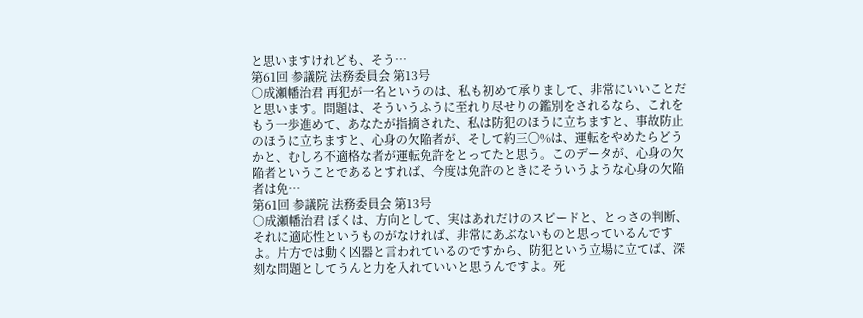と思いますけれども、そう…
第61回 参議院 法務委員会 第13号
○成瀬幡治君 再犯が一名というのは、私も初めて承りまして、非常にいいことだと思います。問題は、そういうふうに至れり尽せりの鑑別をされるなら、これをもう一歩進めて、あなたが指摘された、私は防犯のほうに立ちますと、事故防止のほうに立ちますと、心身の欠陥者が、そして約三〇%は、運転をやめたらどうかと、むしろ不適格な者が運転免許をとってたと思う。このデータが、心身の欠陥者ということであるとすれば、今度は免許のときにそういうような心身の欠陥者は免…
第61回 参議院 法務委員会 第13号
○成瀬幡治君 ぼくは、方向として、実はあれだけのスピードと、とっさの判断、それに適応性というものがなければ、非常にあぶないものと思っているんですよ。片方では動く凶器と言われているのですから、防犯という立場に立てば、深刻な問題としてうんと力を入れていいと思うんですよ。死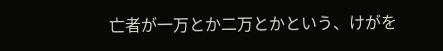亡者が一万とか二万とかという、けがを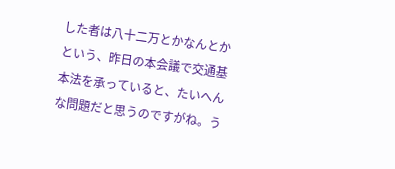した者は八十二万とかなんとかという、昨日の本会議で交通基本法を承っていると、たいへんな問題だと思うのですがね。う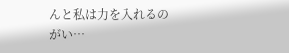んと私は力を入れるのがい…